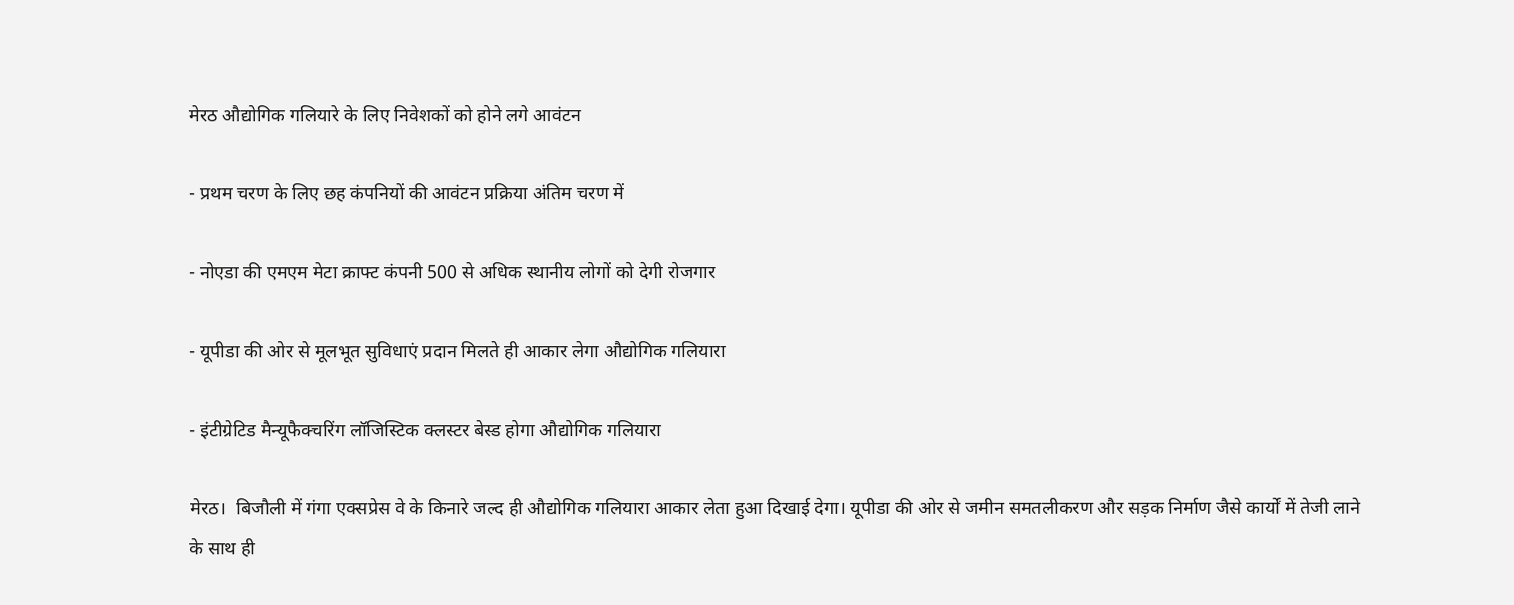मेरठ औद्योगिक गलियारे के लिए निवेशकों को होने लगे आवंटन

- प्रथम चरण के लिए छह कंपनियों की आवंटन प्रक्रिया अंतिम चरण में

- नोएडा की एमएम मेटा क्राफ्ट कंपनी 500 से अधिक स्थानीय लोगों को देगी रोजगार

- यूपीडा की ओर से मूलभूत सुविधाएं प्रदान मिलते ही आकार लेगा औद्योगिक गलियारा

- इंटीग्रेटिड मैन्यूफैक्चरिंग लॉजिस्टिक क्लस्टर बेस्ड होगा औद्योगिक गलियारा

मेरठ।  बिजौली में गंगा एक्सप्रेस वे के किनारे जल्द ही औद्योगिक गलियारा आकार लेता हुआ दिखाई देगा। यूपीडा की ओर से जमीन समतलीकरण और सड़क निर्माण जैसे कार्यों में तेजी लाने के साथ ही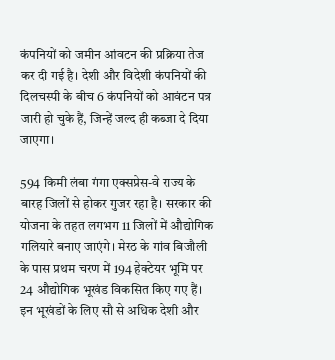कंपनियों को जमीन आंवटन की प्रक्रिया तेज कर दी गई है। देशी और विदेशी कंपनियों की दिलचस्पी के बीच 6 कंपनियों को आवंटन पत्र जारी हो चुके हैं, जिन्हें जल्द ही कब्जा दे दिया जाएगा।

594 किमी लंबा गंगा एक्सप्रेस-वे राज्य के बारह जिलों से होकर गुजर रहा है। सरकार की योजना के तहत लगभग 11 जिलों में औद्योगिक गलियारे बनाए जाएंगे। मेरठ के गांव बिजौली के पास प्रथम चरण में 194 हेक्टेयर भूमि पर 24 औद्योगिक भूखंड विकसित किए गए हैं। इन भूखंडों के लिए सौ से अधिक देशी और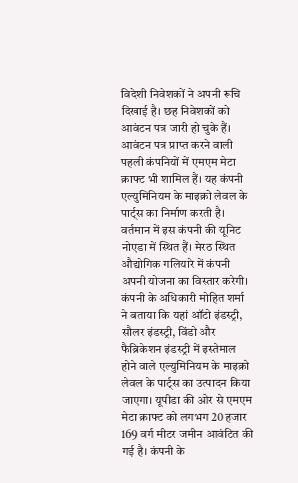विदेशी निवेशकों ने अपनी रूचि दिखाई है। छह निवेशकों को आवंटन पत्र जारी हो चुके हैं। आवंटन पत्र प्राप्त करने वाली पहली कंपनियों में एमएम मेटा क्राफ्ट भी शामिल हैं। यह कंपनी एल्युमिनियम के माइक्रो लेवल के पार्ट्स का निर्माण करती है। वर्तमान में इस कंपनी की यूनिट नोएडा में स्थित हैं। मेरठ स्थित औद्योगिक गलियारे में कंपनी अपनी योजना का विस्तार करेगी। कंपनी के अधिकारी मोहित शर्मा ने बताया कि यहां ऑटो इंडस्ट्री, सौलर इंडस्ट्री, विंडो और फैब्रिकेशन इंडस्ट्री में इस्तेमाल होने वाले एल्युमिनियम के माइक्रो लेवल के पार्ट्स का उत्पादन किया जाएगा। यूपीडा की ओर से एमएम मेटा क्राफ्ट को लगभग 20 हजार 169 वर्ग मीटर जमीन आवंटित की गई है। कंपनी के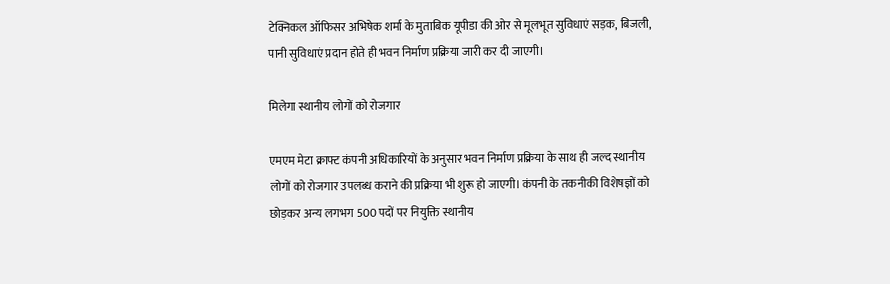टेक्निकल ऑफिसर अभिषेक शर्मा के मुताबिक यूपीडा की ओर से मूलभूत सुविधाएं सड़क, बिजली, पानी सुविधाएं प्रदान होते ही भवन निर्माण प्रक्रिया जारी कर दी जाएगी।

मिलेगा स्थानीय लोगों को रोजगार

एमएम मेटा क्राफ्ट कंपनी अधिकारियों के अनुसार भवन निर्माण प्रक्रिया के साथ ही जल्द स्थानीय लोगों को रोजगार उपलब्ध कराने की प्रक्रिया भी शुरू हो जाएगी। कंपनी के तकनीकी विशेषज्ञों को छोड़कर अन्य लगभग 500 पदों पर नियुक्ति स्थानीय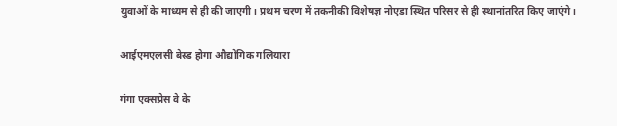युवाओं के माध्यम से ही की जाएगी। प्रथम चरण में तकनीकी विशेषज्ञ नोएडा स्थित परिसर से ही स्थानांतरित किए जाएंगे।

आईएमएलसी बेस्ड होगा औद्योगिक गलियारा

गंगा एक्सप्रेस वे के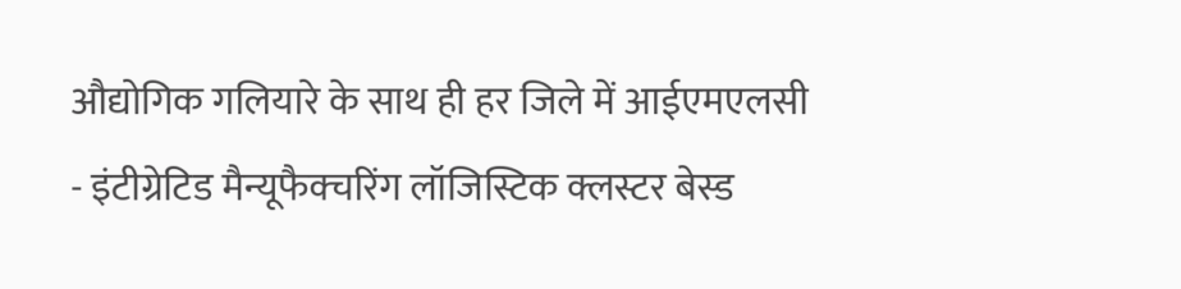औद्योगिक गलियारे के साथ ही हर जिले में आईएमएलसी - इंटीग्रेटिड मैन्यूफैक्चरिंग लॉजिस्टिक क्लस्टर बेस्ड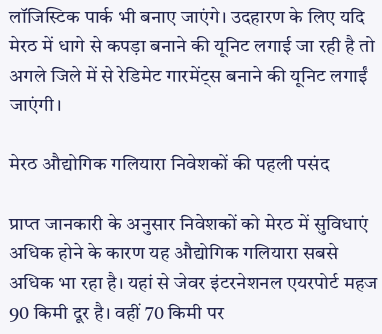लॉजिस्टिक पार्क भी बनाए जाएंगे। उदहारण के लिए यदि मेरठ में धागे से कपड़ा बनाने की यूनिट लगाई जा रही है तो अगले जिले में से रेडिमेट गारमेंट्स बनाने की यूनिट लगाईं जाएंगी।

मेरठ औद्योगिक गलियारा निवेशकों की पहली पसंद

प्राप्त जानकारी के अनुसार निवेशकों को मेरठ में सुविधाएं अधिक होने के कारण यह औद्योगिक गलियारा सबसे अधिक भा रहा है। यहां से जेवर इंटरनेशनल एयरपोर्ट महज 90 किमी दूर है। वहीं 70 किमी पर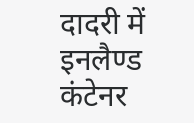दादरी में इनलैण्ड कंटेनर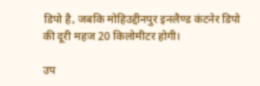डिपो है, जबकि मोहिउद्दीनपुर इनलैण्ड कंटनेर डिपो की दूरी महज 20 किलोमीटर होगी।

उप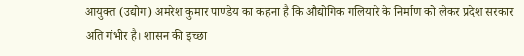आयुक्त (उद्योग) अमरेश कुमार पाण्डेय का कहना है कि औद्योगिक गलियारे के निर्माण को लेकर प्रदेश सरकार अति गंभीर है। शासन की इच्छा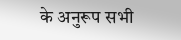के अनुरूप सभी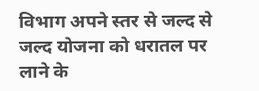विभाग अपने स्तर से जल्द से जल्द योजना को धरातल पर लाने के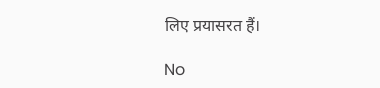लिए प्रयासरत हैं।

No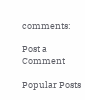comments:

Post a Comment

Popular Posts